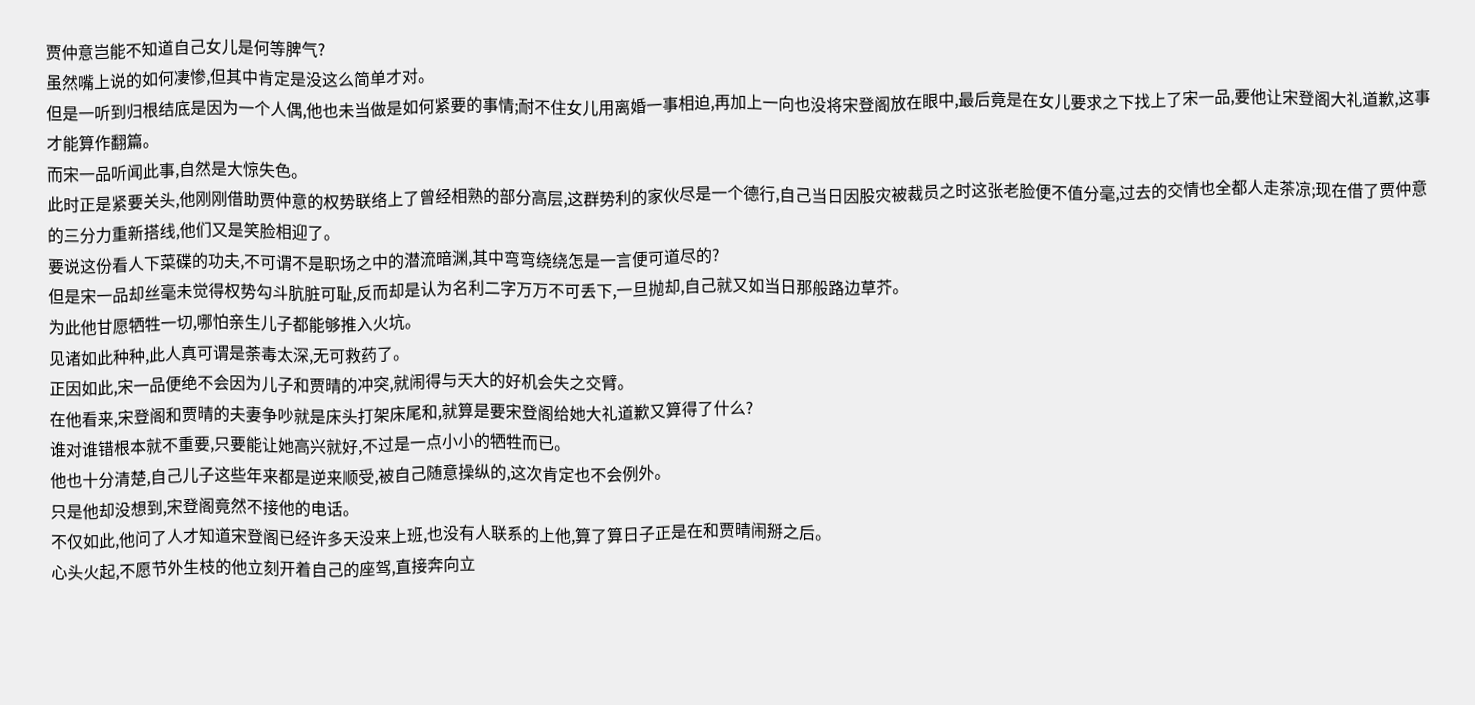贾仲意岂能不知道自己女儿是何等脾气?
虽然嘴上说的如何凄惨,但其中肯定是没这么简单才对。
但是一听到归根结底是因为一个人偶,他也未当做是如何紧要的事情;耐不住女儿用离婚一事相迫,再加上一向也没将宋登阁放在眼中,最后竟是在女儿要求之下找上了宋一品,要他让宋登阁大礼道歉,这事才能算作翻篇。
而宋一品听闻此事,自然是大惊失色。
此时正是紧要关头,他刚刚借助贾仲意的权势联络上了曾经相熟的部分高层,这群势利的家伙尽是一个德行,自己当日因股灾被裁员之时这张老脸便不值分毫,过去的交情也全都人走茶凉;现在借了贾仲意的三分力重新搭线,他们又是笑脸相迎了。
要说这份看人下菜碟的功夫,不可谓不是职场之中的潜流暗渊,其中弯弯绕绕怎是一言便可道尽的?
但是宋一品却丝毫未觉得权势勾斗肮脏可耻,反而却是认为名利二字万万不可丢下,一旦抛却,自己就又如当日那般路边草芥。
为此他甘愿牺牲一切,哪怕亲生儿子都能够推入火坑。
见诸如此种种,此人真可谓是荼毒太深,无可救药了。
正因如此,宋一品便绝不会因为儿子和贾晴的冲突,就闹得与天大的好机会失之交臂。
在他看来,宋登阁和贾晴的夫妻争吵就是床头打架床尾和,就算是要宋登阁给她大礼道歉又算得了什么?
谁对谁错根本就不重要,只要能让她高兴就好,不过是一点小小的牺牲而已。
他也十分清楚,自己儿子这些年来都是逆来顺受,被自己随意操纵的,这次肯定也不会例外。
只是他却没想到,宋登阁竟然不接他的电话。
不仅如此,他问了人才知道宋登阁已经许多天没来上班,也没有人联系的上他,算了算日子正是在和贾晴闹掰之后。
心头火起,不愿节外生枝的他立刻开着自己的座驾,直接奔向立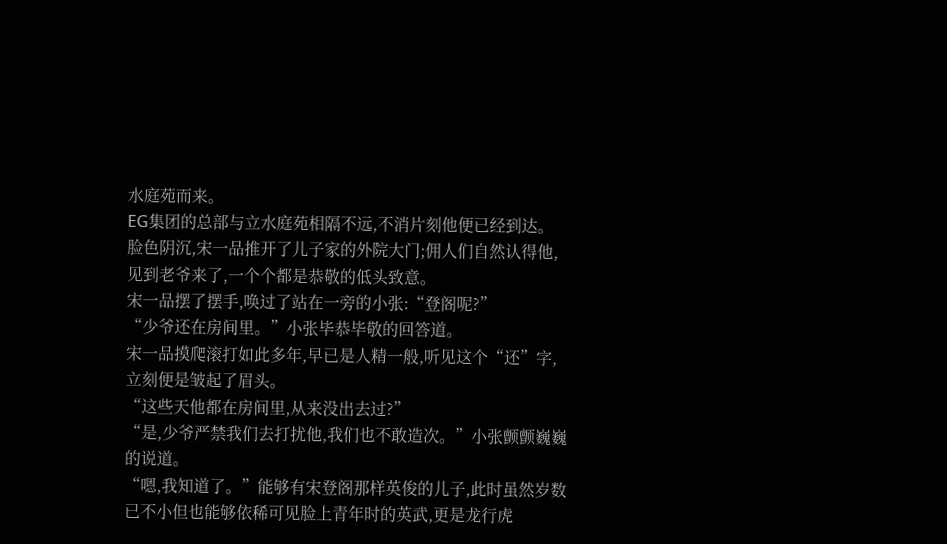水庭苑而来。
EG集团的总部与立水庭苑相隔不远,不消片刻他便已经到达。
脸色阴沉,宋一品推开了儿子家的外院大门;佣人们自然认得他,见到老爷来了,一个个都是恭敬的低头致意。
宋一品摆了摆手,唤过了站在一旁的小张:“登阁呢?”
“少爷还在房间里。”小张毕恭毕敬的回答道。
宋一品摸爬滚打如此多年,早已是人精一般,听见这个“还”字,立刻便是皱起了眉头。
“这些天他都在房间里,从来没出去过?”
“是,少爷严禁我们去打扰他,我们也不敢造次。”小张颤颤巍巍的说道。
“嗯,我知道了。”能够有宋登阁那样英俊的儿子,此时虽然岁数已不小但也能够依稀可见脸上青年时的英武,更是龙行虎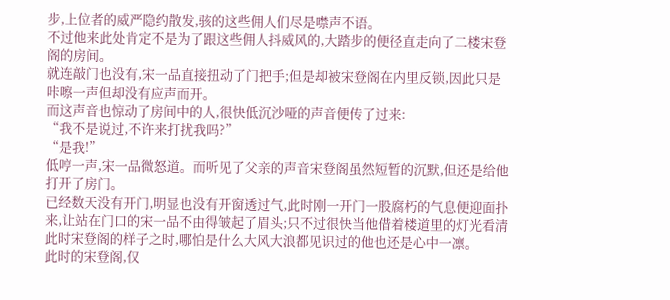步,上位者的威严隐约散发,骇的这些佣人们尽是噤声不语。
不过他来此处肯定不是为了跟这些佣人抖威风的,大踏步的便径直走向了二楼宋登阁的房间。
就连敲门也没有,宋一品直接扭动了门把手;但是却被宋登阁在内里反锁,因此只是咔嚓一声但却没有应声而开。
而这声音也惊动了房间中的人,很快低沉沙哑的声音便传了过来:
“我不是说过,不许来打扰我吗?”
“是我!”
低哼一声,宋一品微怒道。而听见了父亲的声音宋登阁虽然短暂的沉默,但还是给他打开了房门。
已经数天没有开门,明显也没有开窗透过气,此时刚一开门一股腐朽的气息便迎面扑来,让站在门口的宋一品不由得皱起了眉头;只不过很快当他借着楼道里的灯光看清此时宋登阁的样子之时,哪怕是什么大风大浪都见识过的他也还是心中一凛。
此时的宋登阁,仅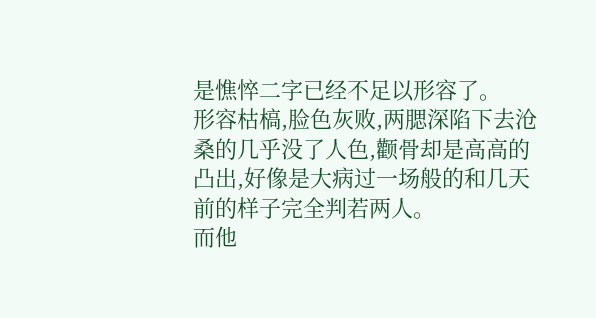是憔悴二字已经不足以形容了。
形容枯槁,脸色灰败,两腮深陷下去沧桑的几乎没了人色,颧骨却是高高的凸出,好像是大病过一场般的和几天前的样子完全判若两人。
而他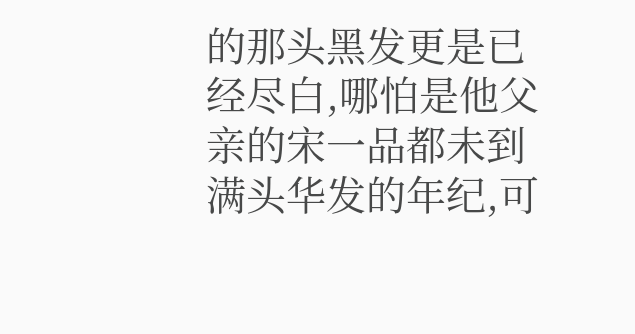的那头黑发更是已经尽白,哪怕是他父亲的宋一品都未到满头华发的年纪,可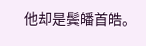他却是鬓皤首皓。